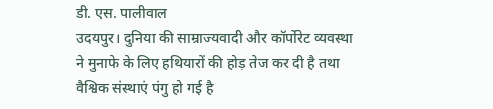डी. एस. पालीवाल
उदयपुर। दुनिया की साम्राज्यवादी और कॉर्पोरेट व्यवस्था ने मुनाफे के लिए हथियारों की होड़ तेज कर दी है तथा वैश्विक संस्थाएं पंगु हो गई है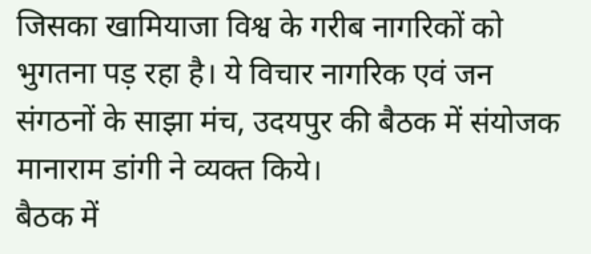जिसका खामियाजा विश्व के गरीब नागरिकों को भुगतना पड़ रहा है। ये विचार नागरिक एवं जन संगठनों के साझा मंच, उदयपुर की बैठक में संयोजक मानाराम डांगी ने व्यक्त किये।
बैठक में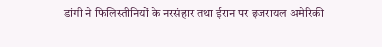डांगी ने फिलिस्तीनियों के नरसंहार तथा ईरान पर इजरायल अमेरिकी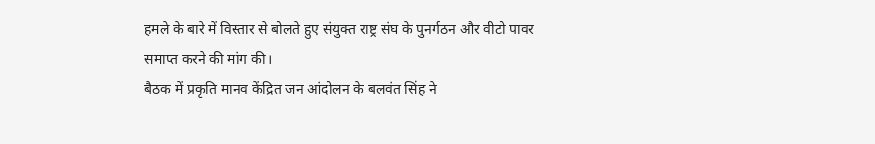हमले के बारे में विस्तार से बोलते हुए संयुक्त राष्ट्र संघ के पुनर्गठन और वीटो पावर समाप्त करने की मांग की।
बैठक में प्रकृति मानव केंद्रित जन आंदोलन के बलवंत सिंह ने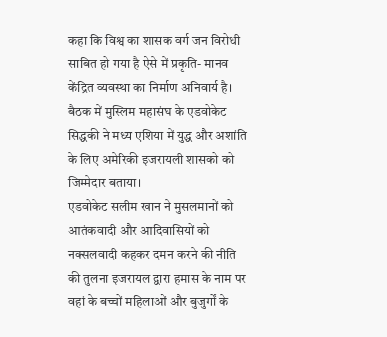कहा कि विश्व का शासक वर्ग जन विरोधी साबित हो गया है ऐसे में प्रकृति- मानव केंद्रित व्यवस्था का निर्माण अनिवार्य है।
बैठक में मुस्लिम महासंघ के एडवोकेट सिद्धकी ने मध्य एशिया में युद्ध और अशांति के लिए अमेरिकी इजरायली शासको को जिम्मेदार बताया।
एडवोकेट सलीम खान ने मुसलमानों को आतंकवादी और आदिवासियों को नक्सलवादी कहकर दमन करने की नीति की तुलना इजरायल द्वारा हमास के नाम पर वहां के बच्चों महिलाओं और बुजुर्गों के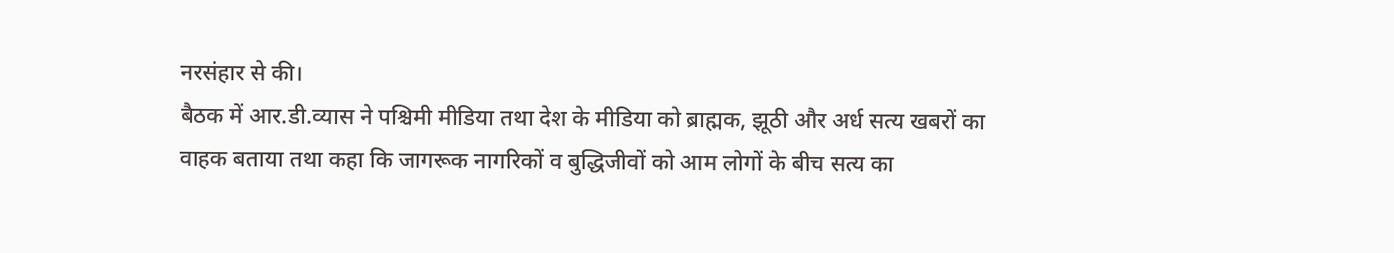नरसंहार से की।
बैठक में आर.डी.व्यास ने पश्चिमी मीडिया तथा देश के मीडिया को ब्राह्मक, झूठी और अर्ध सत्य खबरों का वाहक बताया तथा कहा कि जागरूक नागरिकों व बुद्धिजीवों को आम लोगों के बीच सत्य का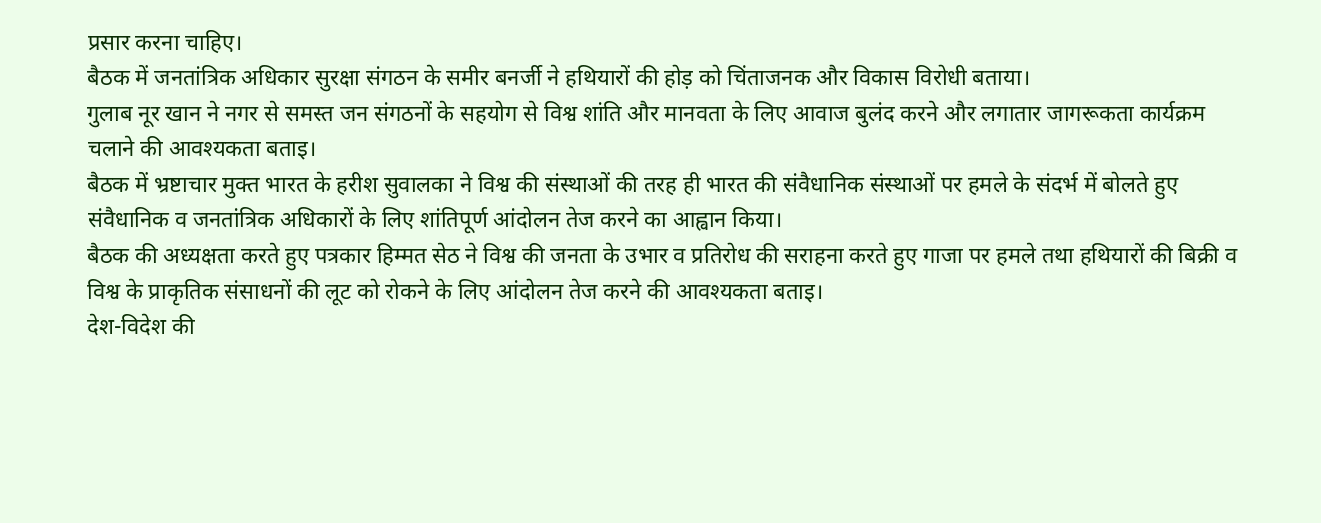प्रसार करना चाहिए।
बैठक में जनतांत्रिक अधिकार सुरक्षा संगठन के समीर बनर्जी ने हथियारों की होड़ को चिंताजनक और विकास विरोधी बताया।
गुलाब नूर खान ने नगर से समस्त जन संगठनों के सहयोग से विश्व शांति और मानवता के लिए आवाज बुलंद करने और लगातार जागरूकता कार्यक्रम चलाने की आवश्यकता बताइ।
बैठक में भ्रष्टाचार मुक्त भारत के हरीश सुवालका ने विश्व की संस्थाओं की तरह ही भारत की संवैधानिक संस्थाओं पर हमले के संदर्भ में बोलते हुए संवैधानिक व जनतांत्रिक अधिकारों के लिए शांतिपूर्ण आंदोलन तेज करने का आह्वान किया।
बैठक की अध्यक्षता करते हुए पत्रकार हिम्मत सेठ ने विश्व की जनता के उभार व प्रतिरोध की सराहना करते हुए गाजा पर हमले तथा हथियारों की बिक्री व विश्व के प्राकृतिक संसाधनों की लूट को रोकने के लिए आंदोलन तेज करने की आवश्यकता बताइ।
देश-विदेश की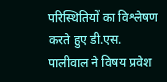परिस्थितियों का विश्लेषण करते हुए डी.एस. पालीवाल ने विषय प्रवेश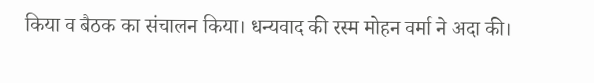किया व बैठक का संचालन किया। धन्यवाद की रस्म मोहन वर्मा ने अदा की।